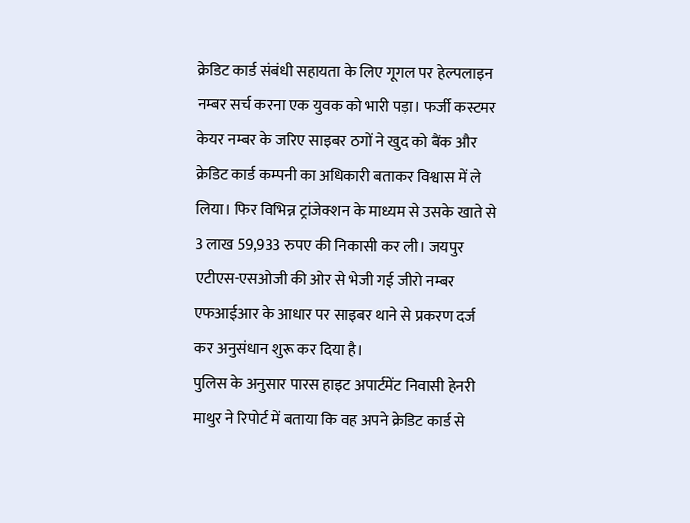क्रेडिट कार्ड संबंधी सहायता के लिए गूगल पर हेल्पलाइन नम्बर सर्च करना एक युवक को भारी पड़ा। फर्जी कस्टमर केयर नम्बर के जरिए साइबर ठगों ने खुद को बैंक और क्रेडिट कार्ड कम्पनी का अधिकारी बताकर विश्वास में ले लिया। फिर विभिन्न ट्रांजेक्शन के माध्यम से उसके खाते से 3 लाख 59,933 रुपए की निकासी कर ली। जयपुर एटीएस-एसओजी की ओर से भेजी गई जीरो नम्बर एफआईआर के आधार पर साइबर थाने से प्रकरण दर्ज कर अनुसंधान शुरू कर दिया है।
पुलिस के अनुसार पारस हाइट अपार्टमेंट निवासी हेनरी माथुर ने रिपोर्ट में बताया कि वह अपने क्रेडिट कार्ड से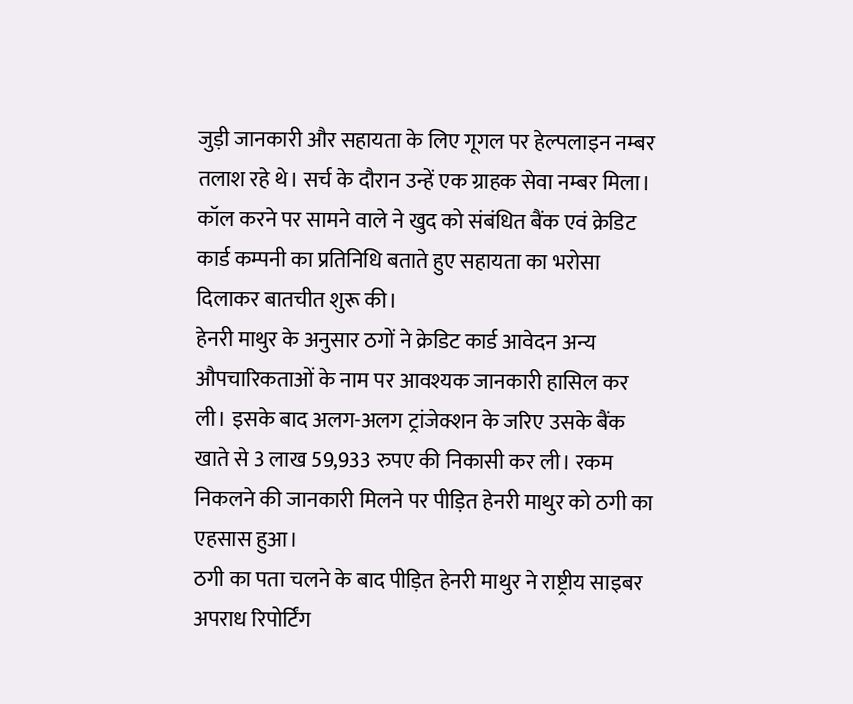जुड़ी जानकारी और सहायता के लिए गूगल पर हेल्पलाइन नम्बर तलाश रहे थे। सर्च के दौरान उन्हें एक ग्राहक सेवा नम्बर मिला। कॉल करने पर सामने वाले ने खुद को संबंधित बैंक एवं क्रेडिट कार्ड कम्पनी का प्रतिनिधि बताते हुए सहायता का भरोसा दिलाकर बातचीत शुरू की।
हेनरी माथुर के अनुसार ठगों ने क्रेडिट कार्ड आवेदन अन्य औपचारिकताओं के नाम पर आवश्यक जानकारी हासिल कर ली। इसके बाद अलग-अलग ट्रांजेक्शन के जरिए उसके बैंक खाते से 3 लाख 59,933 रुपए की निकासी कर ली। रकम निकलने की जानकारी मिलने पर पीड़ित हेनरी माथुर को ठगी का एहसास हुआ।
ठगी का पता चलने के बाद पीड़ित हेनरी माथुर ने राष्ट्रीय साइबर अपराध रिपोर्टिंग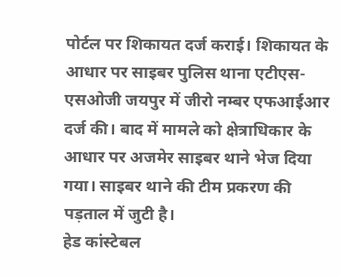पोर्टल पर शिकायत दर्ज कराई। शिकायत के आधार पर साइबर पुलिस थाना एटीएस-एसओजी जयपुर में जीरो नम्बर एफआईआर दर्ज की। बाद में मामले को क्षेत्राधिकार के आधार पर अजमेर साइबर थाने भेज दिया गया। साइबर थाने की टीम प्रकरण की पड़ताल में जुटी है।
हेड कांस्टेबल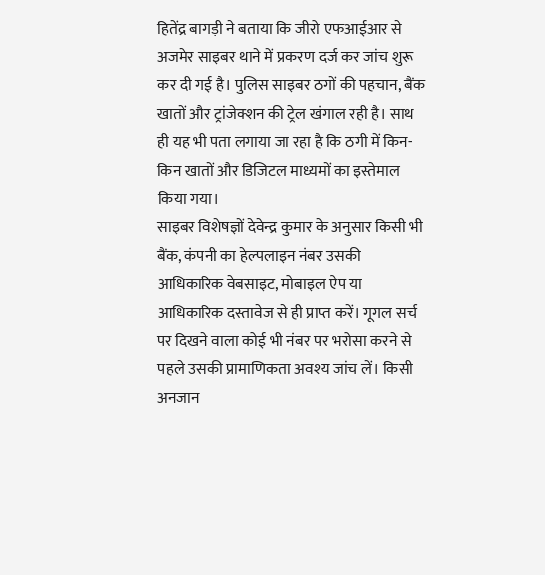हितेंद्र बागड़ी ने बताया कि जीरो एफआईआर से अजमेर साइबर थाने में प्रकरण दर्ज कर जांच शुरू कर दी गई है। पुलिस साइबर ठगों की पहचान, बैंक खातों और ट्रांजेक्शन की ट्रेल खंगाल रही है। साथ ही यह भी पता लगाया जा रहा है कि ठगी में किन-किन खातों और डिजिटल माध्यमों का इस्तेमाल किया गया।
साइबर विशेषज्ञों देवेन्द्र कुमार के अनुसार किसी भी बैंक, कंपनी का हेल्पलाइन नंबर उसकी आधिकारिक वेबसाइट, मोबाइल ऐप या आधिकारिक दस्तावेज से ही प्राप्त करें। गूगल सर्च पर दिखने वाला कोई भी नंबर पर भरोसा करने से पहले उसकी प्रामाणिकता अवश्य जांच लें। किसी अनजान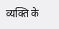व्यक्ति के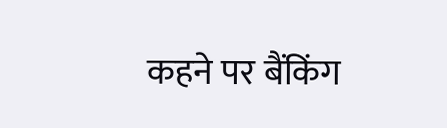कहने पर बैंकिंग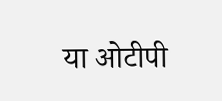या ओटीपी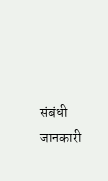संबंधी जानकारी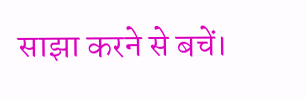साझा करने से बचें।